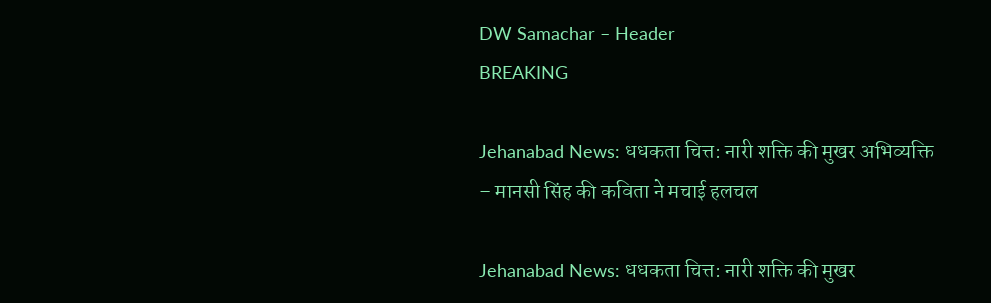DW Samachar – Header
BREAKING

Jehanabad News: धधकता चित्त: नारी शक्ति की मुखर अभिव्यक्ति – मानसी सिंह की कविता ने मचाई हलचल

Jehanabad News: धधकता चित्त: नारी शक्ति की मुखर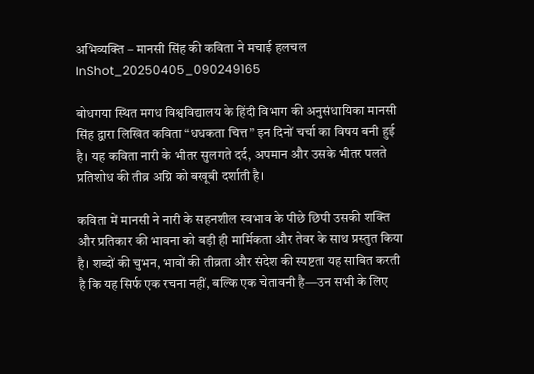अभिव्यक्ति – मानसी सिंह की कविता ने मचाई हलचल
InShot_20250405_090249165

बोधगया स्थित मगध विश्वविद्यालय के हिंदी विभाग की अनुसंधायिका मानसी सिंह द्वारा लिखित कविता “धधकता चित्त” इन दिनों चर्चा का विषय बनी हुई है। यह कविता नारी के भीतर सुलगते दर्द, अपमान और उसके भीतर पलते प्रतिशोध की तीव्र अग्नि को बखूबी दर्शाती है।

कविता में मानसी ने नारी के सहनशील स्वभाव के पीछे छिपी उसकी शक्ति और प्रतिकार की भावना को बड़ी ही मार्मिकता और तेवर के साथ प्रस्तुत किया है। शब्दों की चुभन, भावों की तीव्रता और संदेश की स्पष्टता यह साबित करती है कि यह सिर्फ एक रचना नहीं, बल्कि एक चेतावनी है—उन सभी के लिए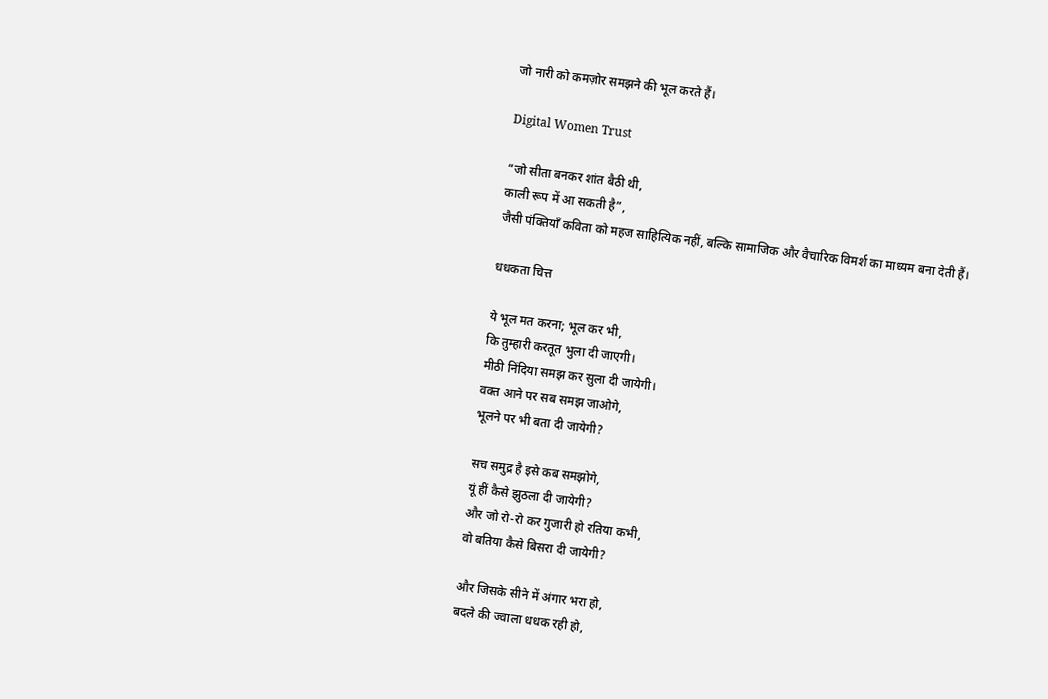जो नारी को कमज़ोर समझने की भूल करते हैं।

Digital Women Trust

“जो सीता बनकर शांत बैठी थी,
काली रूप में आ सकती है”,
जैसी पंक्तियाँ कविता को महज साहित्यिक नहीं, बल्कि सामाजिक और वैचारिक विमर्श का माध्यम बना देती हैं।

धधकता चित्त

ये भूल मत करना; भूल कर भी,
कि तुम्हारी करतूत भुला दी जाएगी।
मीठी निंदिया समझ कर सुला दी जायेगी।
वक्त आने पर सब समझ जाओगे,
भूलने पर भी बता दी जायेगी?

सच समुद्र है इसे कब समझोगे,
यूं हीं कैसे झुठला दी जायेगी?
और जो रो-रो कर गुजारी हो रतिया कभी,
वो बतिया कैसे बिसरा दी जायेगी?

और जिसके सीने में अंगार भरा हो,
बदले की ज्वाला धधक रही हो,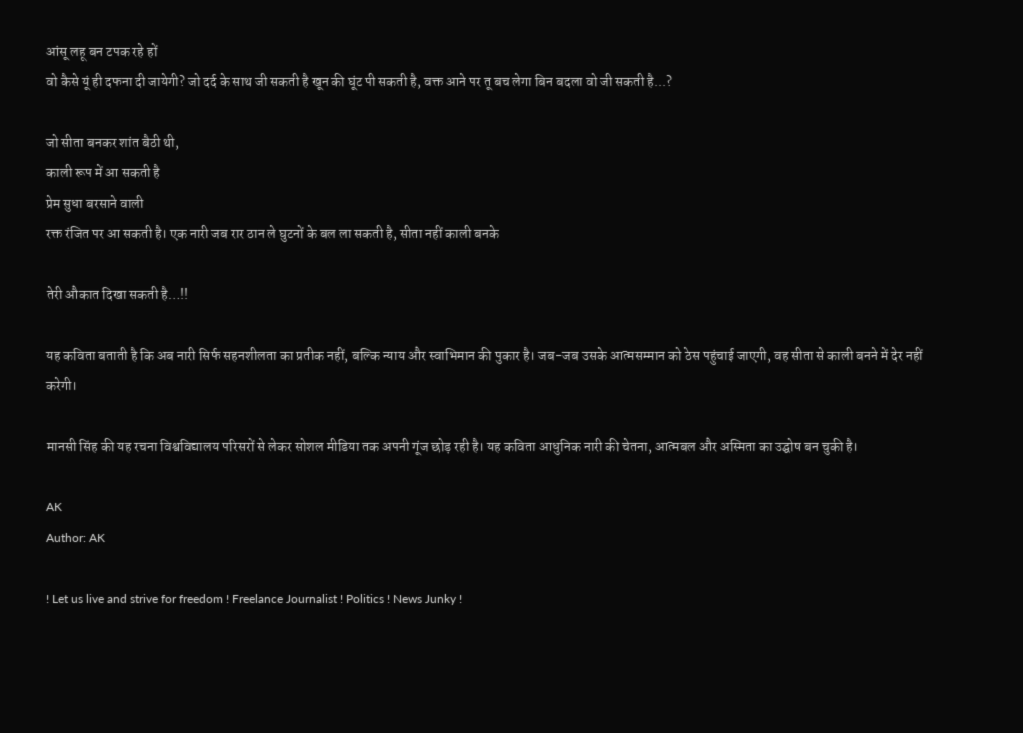आंसू लहू बन टपक रहे हों
वो कैसे यूं ही दफना दी जायेगी? जो दर्द के साथ जी सकती है खून की घूंट पी सकती है, वक्त आने पर तू बच लेगा बिन बदला वो जी सकती है...?

जो सीता बनकर शांत बैठी थी,
काली रूप में आ सकती है
प्रेम सुधा बरसाने वाली
रक्त रंजित पर आ सकती है। एक नारी जब रार ठान ले घुटनों के बल ला सकती है, सीता नहीं काली बनके

तेरी औकात दिखा सकती है…!!

यह कविता बताती है कि अब नारी सिर्फ सहनशीलता का प्रतीक नहीं, बल्कि न्याय और स्वाभिमान की पुकार है। जब-जब उसके आत्मसम्मान को ठेस पहुंचाई जाएगी, वह सीता से काली बनने में देर नहीं करेगी।

मानसी सिंह की यह रचना विश्वविद्यालय परिसरों से लेकर सोशल मीडिया तक अपनी गूंज छोड़ रही है। यह कविता आधुनिक नारी की चेतना, आत्मबल और अस्मिता का उद्घोष बन चुकी है।

AK
Author: AK

! Let us live and strive for freedom ! Freelance Journalist ! Politics ! News Junky !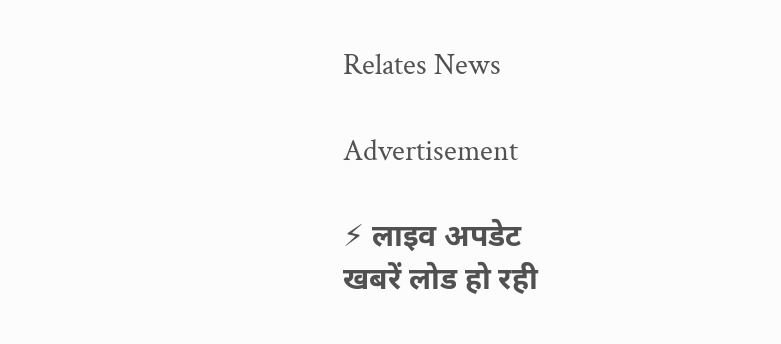Relates News

Advertisement

⚡ लाइव अपडेट
खबरें लोड हो रही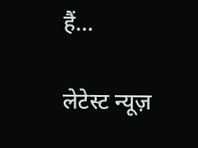हैं…

लेटेस्ट न्यूज़